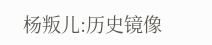杨叛儿:历史镜像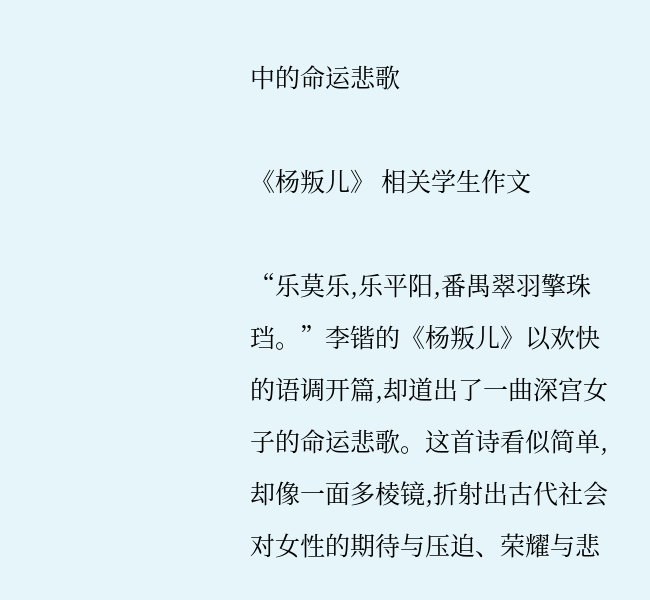中的命运悲歌

《杨叛儿》 相关学生作文

“乐莫乐,乐平阳,番禺翠羽擎珠珰。”李锴的《杨叛儿》以欢快的语调开篇,却道出了一曲深宫女子的命运悲歌。这首诗看似简单,却像一面多棱镜,折射出古代社会对女性的期待与压迫、荣耀与悲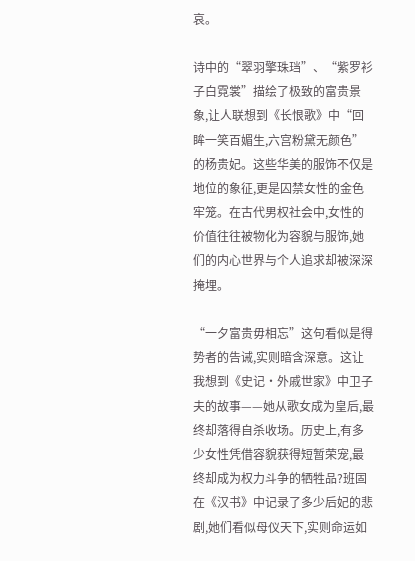哀。

诗中的“翠羽擎珠珰”、“紫罗衫子白霓裳”描绘了极致的富贵景象,让人联想到《长恨歌》中“回眸一笑百媚生,六宫粉黛无颜色”的杨贵妃。这些华美的服饰不仅是地位的象征,更是囚禁女性的金色牢笼。在古代男权社会中,女性的价值往往被物化为容貌与服饰,她们的内心世界与个人追求却被深深掩埋。

“一夕富贵毋相忘”这句看似是得势者的告诫,实则暗含深意。这让我想到《史记·外戚世家》中卫子夫的故事——她从歌女成为皇后,最终却落得自杀收场。历史上,有多少女性凭借容貌获得短暂荣宠,最终却成为权力斗争的牺牲品?班固在《汉书》中记录了多少后妃的悲剧,她们看似母仪天下,实则命运如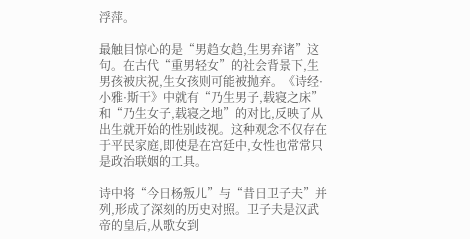浮萍。

最触目惊心的是“男趋女趋,生男弃诸”这句。在古代“重男轻女”的社会背景下,生男孩被庆祝,生女孩则可能被抛弃。《诗经·小雅·斯干》中就有“乃生男子,载寝之床”和“乃生女子,载寝之地”的对比,反映了从出生就开始的性别歧视。这种观念不仅存在于平民家庭,即使是在宫廷中,女性也常常只是政治联姻的工具。

诗中将“今日杨叛儿”与“昔日卫子夫”并列,形成了深刻的历史对照。卫子夫是汉武帝的皇后,从歌女到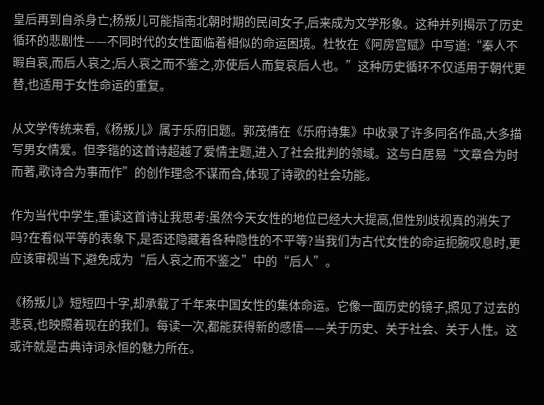皇后再到自杀身亡;杨叛儿可能指南北朝时期的民间女子,后来成为文学形象。这种并列揭示了历史循环的悲剧性——不同时代的女性面临着相似的命运困境。杜牧在《阿房宫赋》中写道:“秦人不暇自哀,而后人哀之;后人哀之而不鉴之,亦使后人而复哀后人也。”这种历史循环不仅适用于朝代更替,也适用于女性命运的重复。

从文学传统来看,《杨叛儿》属于乐府旧题。郭茂倩在《乐府诗集》中收录了许多同名作品,大多描写男女情爱。但李锴的这首诗超越了爱情主题,进入了社会批判的领域。这与白居易“文章合为时而著,歌诗合为事而作”的创作理念不谋而合,体现了诗歌的社会功能。

作为当代中学生,重读这首诗让我思考:虽然今天女性的地位已经大大提高,但性别歧视真的消失了吗?在看似平等的表象下,是否还隐藏着各种隐性的不平等?当我们为古代女性的命运扼腕叹息时,更应该审视当下,避免成为“后人哀之而不鉴之”中的“后人”。

《杨叛儿》短短四十字,却承载了千年来中国女性的集体命运。它像一面历史的镜子,照见了过去的悲哀,也映照着现在的我们。每读一次,都能获得新的感悟——关于历史、关于社会、关于人性。这或许就是古典诗词永恒的魅力所在。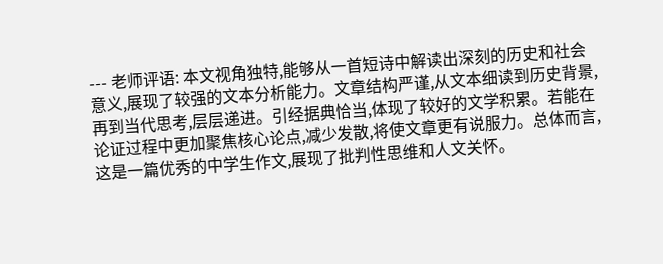--- 老师评语: 本文视角独特,能够从一首短诗中解读出深刻的历史和社会意义,展现了较强的文本分析能力。文章结构严谨,从文本细读到历史背景,再到当代思考,层层递进。引经据典恰当,体现了较好的文学积累。若能在论证过程中更加聚焦核心论点,减少发散,将使文章更有说服力。总体而言,这是一篇优秀的中学生作文,展现了批判性思维和人文关怀。